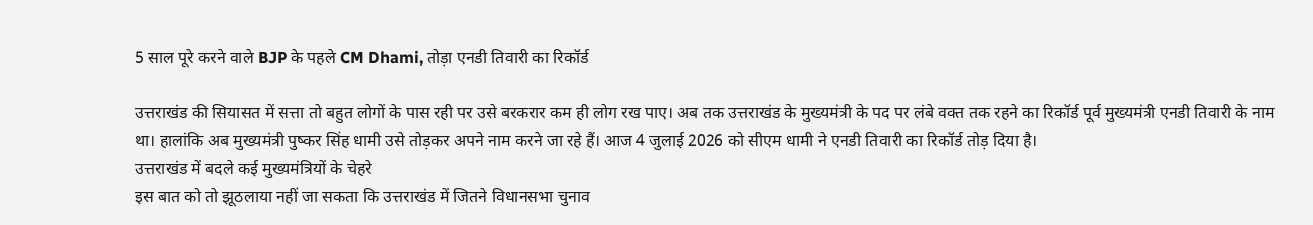5 साल पूरे करने वाले BJP के पहले CM Dhami, तोड़ा एनडी तिवारी का रिकॉर्ड

उत्तराखंड की सियासत में सत्ता तो बहुत लोगों के पास रही पर उसे बरकरार कम ही लोग रख पाए। अब तक उत्तराखंड के मुख्यमंत्री के पद पर लंबे वक्त तक रहने का रिकॉर्ड पूर्व मुख्यमंत्री एनडी तिवारी के नाम था। हालांकि अब मुख्यमंत्री पुष्कर सिंह धामी उसे तोड़कर अपने नाम करने जा रहे हैं। आज 4 जुलाई 2026 को सीएम धामी ने एनडी तिवारी का रिकॉर्ड तोड़ दिया है।
उत्तराखंड में बदले कई मुख्यमंत्रियों के चेहरे
इस बात को तो झूठलाया नहीं जा सकता कि उत्तराखंड में जितने विधानसभा चुनाव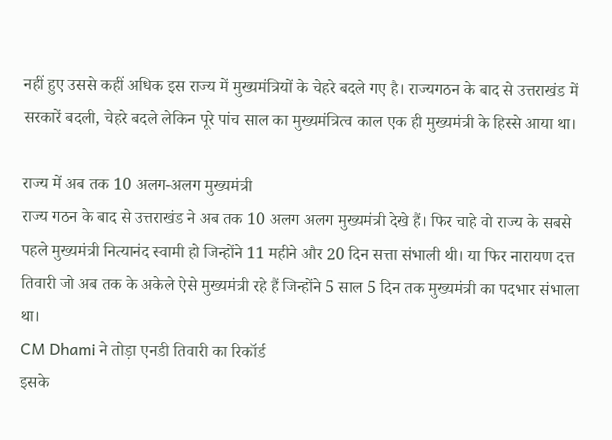नहीं हुए उससे कहीं अधिक इस राज्य में मुख्यमंत्रियों के चेहरे बदले गए है। राज्यगठन के बाद से उत्तराखंड में सरकारें बदली, चेहरे बदले लेकिन पूरे पांच साल का मुख्यमंत्रित्व काल एक ही मुख्यमंत्री के हिस्से आया था।

राज्य में अब तक 10 अलग-अलग मुख्यमंत्री
राज्य गठन के बाद से उत्तराखंड ने अब तक 10 अलग अलग मुख्यमंत्री देखे हैं। फिर चाहे वो राज्य के सबसे पहले मुख्यमंत्री नित्यानंद स्वामी हो जिन्होंने 11 महीने और 20 दिन सत्ता संभाली थी। या फिर नारायण दत्त तिवारी जो अब तक के अकेले ऐसे मुख्यमंत्री रहे हैं जिन्होंने 5 साल 5 दिन तक मुख्यमंत्री का पदभार संभाला था।
CM Dhami ने तोड़ा एनडी तिवारी का रिकॉर्ड
इसके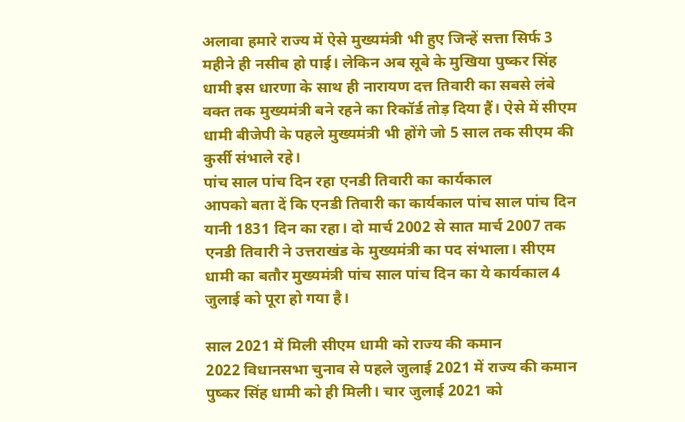अलावा हमारे राज्य में ऐसे मुख्यमंत्री भी हुए जिन्हें सत्ता सिर्फ 3 महीने ही नसीब हो पाई। लेकिन अब सूबे के मुखिया पुष्कर सिंह धामी इस धारणा के साथ ही नारायण दत्त तिवारी का सबसे लंबे वक्त तक मुख्यमंत्री बने रहने का रिकॉर्ड तोड़ दिया हैं। ऐसे में सीएम धामी बीजेपी के पहले मुख्यमंत्री भी होंगे जो 5 साल तक सीएम की कुर्सी संभाले रहे।
पांच साल पांच दिन रहा एनडी तिवारी का कार्यकाल
आपको बता दें कि एनडी तिवारी का कार्यकाल पांच साल पांच दिन यानी 1831 दिन का रहा। दो मार्च 2002 से सात मार्च 2007 तक एनडी तिवारी ने उत्तराखंड के मुख्यमंत्री का पद संभाला। सीएम धामी का बतौर मुख्यमंत्री पांच साल पांच दिन का ये कार्यकाल 4 जुलाई को पूरा हो गया है।

साल 2021 में मिली सीएम धामी को राज्य की कमान
2022 विधानसभा चुनाव से पहले जुलाई 2021 में राज्य की कमान पुष्कर सिंह धामी को ही मिली। चार जुलाई 2021 को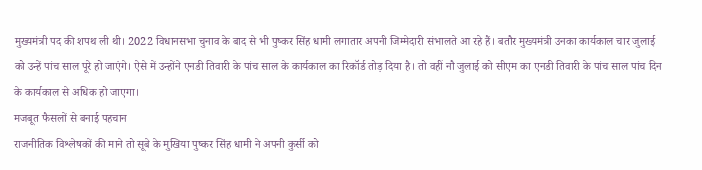मुख्यमंत्री पद की शपथ ली थी। 2022 विधानसभा चुनाव के बाद से भी पुष्कर सिंह धामी लगातार अपनी जिम्मेदारी संभालते आ रहे हैं। बतौर मुख्यमंत्री उनका कार्यकाल चार जुलाई को उन्हें पांच साल पूरे हो जाएंगे। ऐसे में उन्होंने एनडी तिवारी के पांच साल के कार्यकाल का रिकॉर्ड तोड़ दिया है। तो वहीं नौ जुलाई को सीएम का एनडी तिवारी के पांच साल पांच दिन के कार्यकाल से अधिक हो जाएगा।
मजबूत फैसलों से बनाई पहचान
राजनीतिक विश्लेषकों की माने तो सूबे के मुखिया पुष्कर सिंह धामी ने अपनी कुर्सी को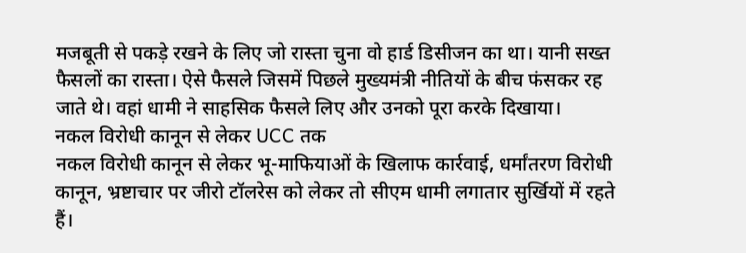मजबूती से पकड़े रखने के लिए जो रास्ता चुना वो हार्ड डिसीजन का था। यानी सख्त फैसलों का रास्ता। ऐसे फैसले जिसमें पिछले मुख्यमंत्री नीतियों के बीच फंसकर रह जाते थे। वहां धामी ने साहसिक फैसले लिए और उनको पूरा करके दिखाया।
नकल विरोधी कानून से लेकर UCC तक
नकल विरोधी कानून से लेकर भू-माफियाओं के खिलाफ कार्रवाई, धर्मांतरण विरोधी कानून, भ्रष्टाचार पर जीरो टॉलरेस को लेकर तो सीएम धामी लगातार सुर्खियों में रहते हैं।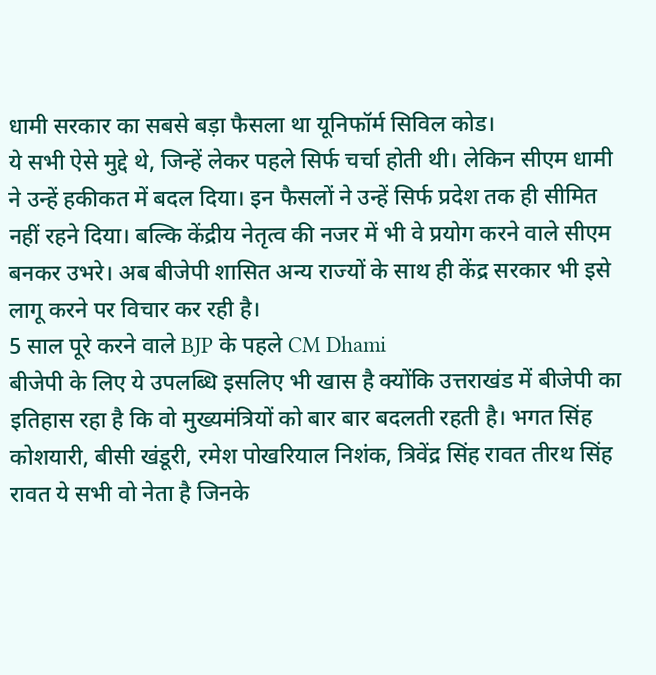धामी सरकार का सबसे बड़ा फैसला था यूनिफॉर्म सिविल कोड।
ये सभी ऐसे मुद्दे थे, जिन्हें लेकर पहले सिर्फ चर्चा होती थी। लेकिन सीएम धामी ने उन्हें हकीकत में बदल दिया। इन फैसलों ने उन्हें सिर्फ प्रदेश तक ही सीमित नहीं रहने दिया। बल्कि केंद्रीय नेतृत्व की नजर में भी वे प्रयोग करने वाले सीएम बनकर उभरे। अब बीजेपी शासित अन्य राज्यों के साथ ही केंद्र सरकार भी इसे लागू करने पर विचार कर रही है।
5 साल पूरे करने वाले BJP के पहले CM Dhami
बीजेपी के लिए ये उपलब्धि इसलिए भी खास है क्योंकि उत्तराखंड में बीजेपी का इतिहास रहा है कि वो मुख्यमंत्रियों को बार बार बदलती रहती है। भगत सिंह कोशयारी, बीसी खंडूरी, रमेश पोखरियाल निशंक, त्रिवेंद्र सिंह रावत तीरथ सिंह रावत ये सभी वो नेता है जिनके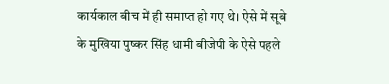कार्यकाल बीच में ही समाप्त हो गए थे। ऐसे में सूबे के मुखिया पुष्कर सिंह धामी बीजेपी के ऐसे पहले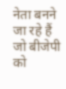नेता बनने जा रहे हैं जो बीजेपी को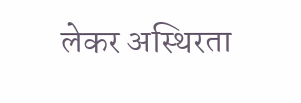लेकर अस्थिरता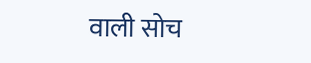वाली सोच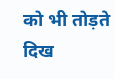को भी तोड़ते दिख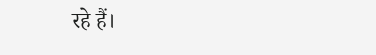रहे हैं।